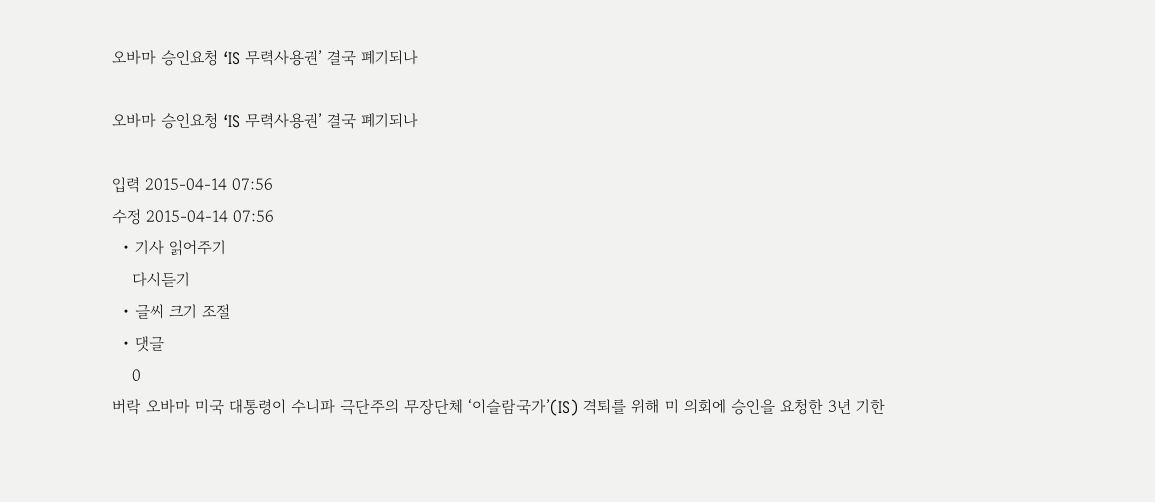오바마 승인요청 ‘IS 무력사용권’ 결국 폐기되나

오바마 승인요청 ‘IS 무력사용권’ 결국 폐기되나

입력 2015-04-14 07:56
수정 2015-04-14 07:56
  • 기사 읽어주기
    다시듣기
  • 글씨 크기 조절
  • 댓글
    0
버락 오바마 미국 대통령이 수니파 극단주의 무장단체 ‘이슬람국가’(IS) 격퇴를 위해 미 의회에 승인을 요청한 3년 기한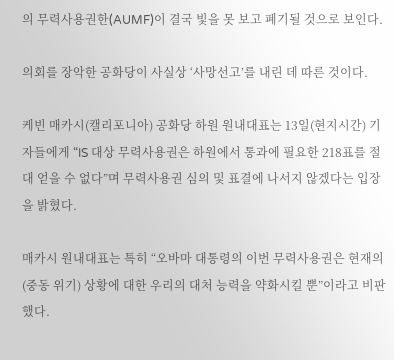의 무력사용권한(AUMF)이 결국 빛을 못 보고 폐기될 것으로 보인다.

의회를 장악한 공화당이 사실상 ‘사망선고’를 내린 데 따른 것이다.

케빈 매카시(캘리포니아) 공화당 하원 원내대표는 13일(현지시간) 기자들에게 “IS 대상 무력사용권은 하원에서 통과에 필요한 218표를 절대 얻을 수 없다”며 무력사용권 심의 및 표결에 나서지 않겠다는 입장을 밝혔다.

매카시 원내대표는 특히 “오바마 대통령의 이번 무력사용권은 현재의 (중동 위기) 상황에 대한 우리의 대처 능력을 약화시킬 뿐”이라고 비판했다.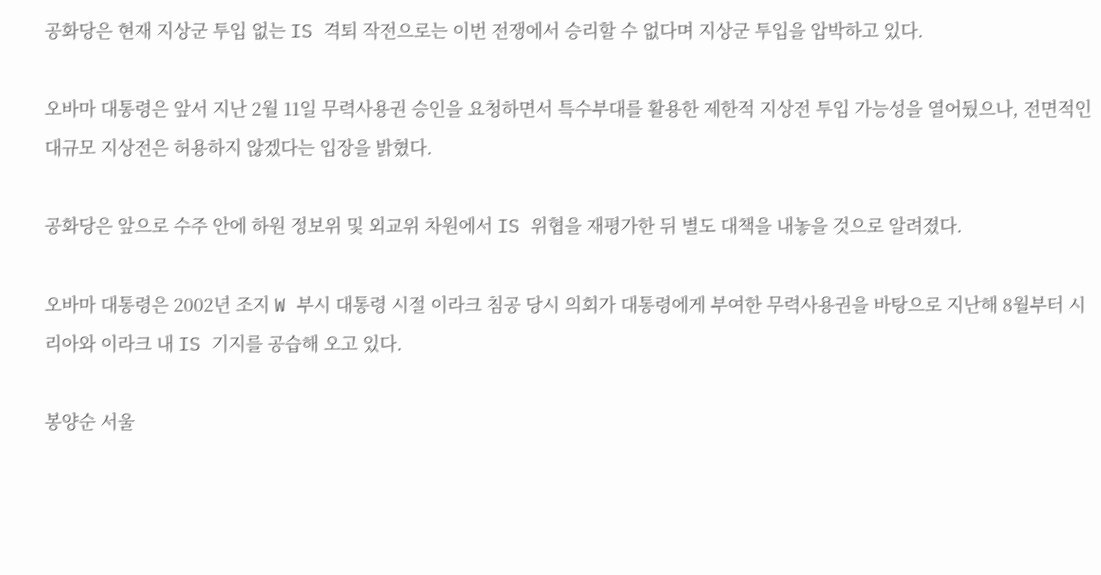공화당은 현재 지상군 투입 없는 IS 격퇴 작전으로는 이번 전쟁에서 승리할 수 없다며 지상군 투입을 압박하고 있다.

오바마 대통령은 앞서 지난 2월 11일 무력사용권 승인을 요청하면서 특수부대를 활용한 제한적 지상전 투입 가능성을 열어뒀으나, 전면적인 대규모 지상전은 허용하지 않겠다는 입장을 밝혔다.

공화당은 앞으로 수주 안에 하원 정보위 및 외교위 차원에서 IS 위협을 재평가한 뒤 별도 대책을 내놓을 것으로 알려졌다.

오바마 대통령은 2002년 조지 W 부시 대통령 시절 이라크 침공 당시 의회가 대통령에게 부여한 무력사용권을 바탕으로 지난해 8월부터 시리아와 이라크 내 IS 기지를 공습해 오고 있다.

봉양순 서울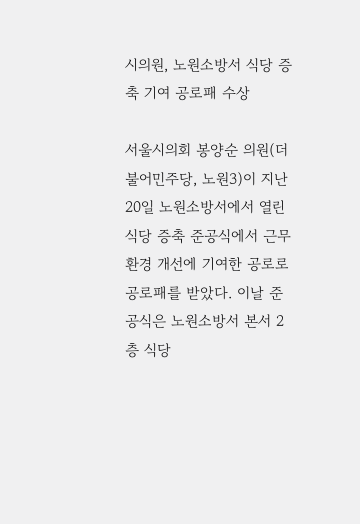시의원, 노원소방서 식당 증축 기여 공로패 수상

서울시의회 봉양순 의원(더불어민주당, 노원3)이 지난 20일 노원소방서에서 열린 식당 증축 준공식에서 근무환경 개선에 기여한 공로로 공로패를 받았다. 이날 준공식은 노원소방서 본서 2층 식당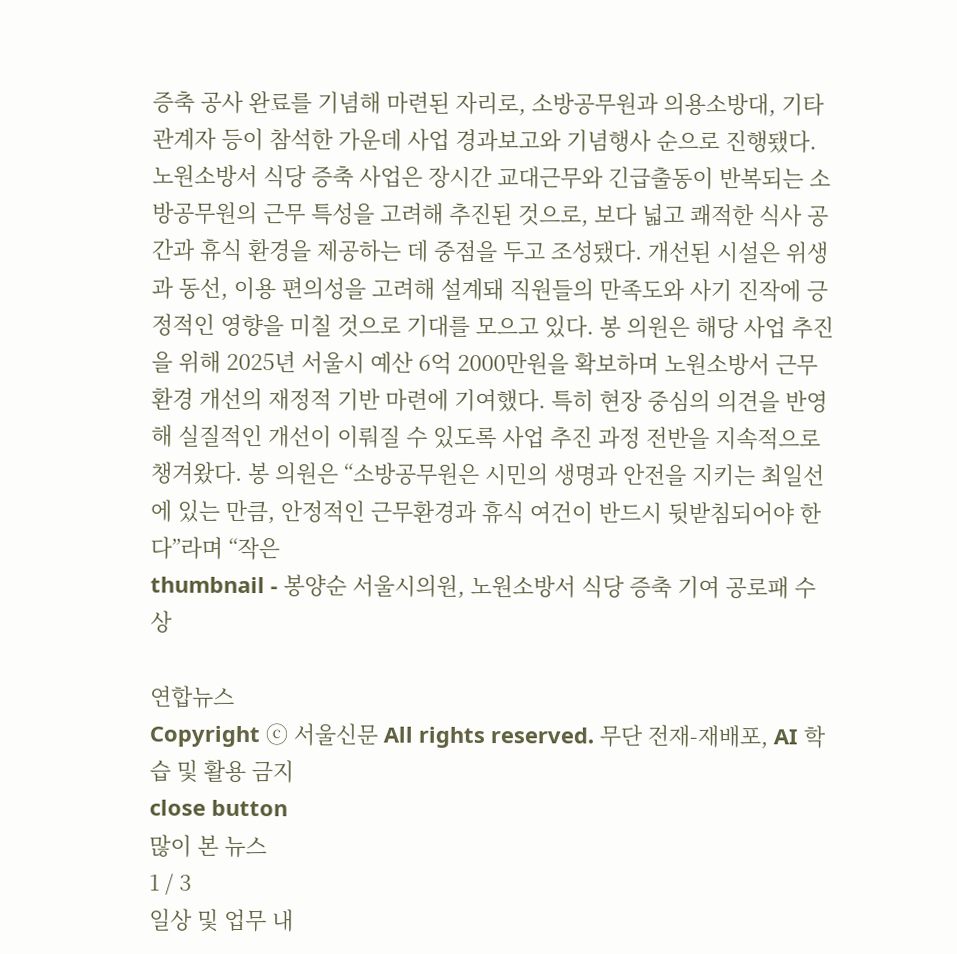증축 공사 완료를 기념해 마련된 자리로, 소방공무원과 의용소방대, 기타 관계자 등이 참석한 가운데 사업 경과보고와 기념행사 순으로 진행됐다. 노원소방서 식당 증축 사업은 장시간 교대근무와 긴급출동이 반복되는 소방공무원의 근무 특성을 고려해 추진된 것으로, 보다 넓고 쾌적한 식사 공간과 휴식 환경을 제공하는 데 중점을 두고 조성됐다. 개선된 시설은 위생과 동선, 이용 편의성을 고려해 설계돼 직원들의 만족도와 사기 진작에 긍정적인 영향을 미칠 것으로 기대를 모으고 있다. 봉 의원은 해당 사업 추진을 위해 2025년 서울시 예산 6억 2000만원을 확보하며 노원소방서 근무환경 개선의 재정적 기반 마련에 기여했다. 특히 현장 중심의 의견을 반영해 실질적인 개선이 이뤄질 수 있도록 사업 추진 과정 전반을 지속적으로 챙겨왔다. 봉 의원은 “소방공무원은 시민의 생명과 안전을 지키는 최일선에 있는 만큼, 안정적인 근무환경과 휴식 여건이 반드시 뒷받침되어야 한다”라며 “작은
thumbnail - 봉양순 서울시의원, 노원소방서 식당 증축 기여 공로패 수상

연합뉴스
Copyright ⓒ 서울신문 All rights reserved. 무단 전재-재배포, AI 학습 및 활용 금지
close button
많이 본 뉴스
1 / 3
일상 및 업무 내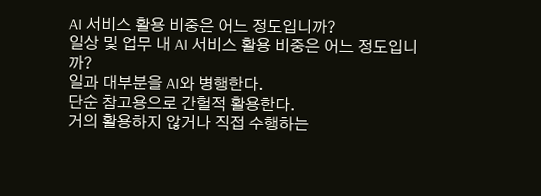AI 서비스 활용 비중은 어느 정도입니까?
일상 및 업무 내 AI 서비스 활용 비중은 어느 정도입니까?
일과 대부분을 AI와 병행한다.
단순 참고용으로 간헐적 활용한다.
거의 활용하지 않거나 직접 수행하는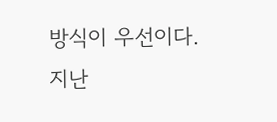방식이 우선이다.
지난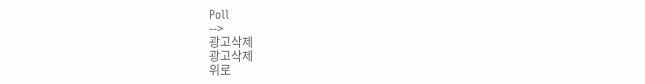Poll
-->
광고삭제
광고삭제
위로